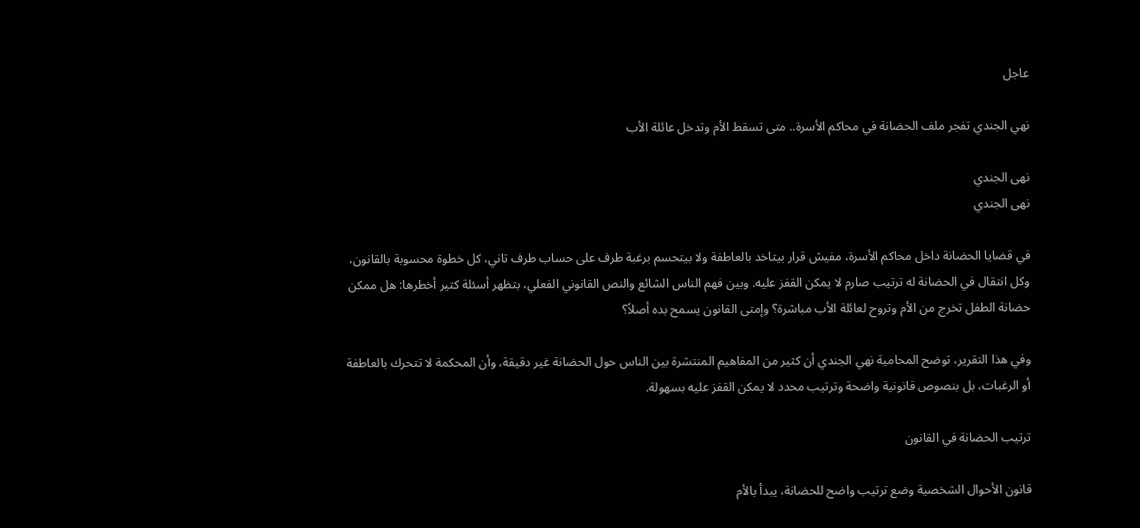عاجل

نهي الجندي تفجر ملف الحضانة في محاكم الأسرة.. متى تسقط الأم وتدخل عائلة الأب

نهى الجندي
نهى الجندي

في قضايا الحضانة داخل محاكم الأسرة، مفيش قرار بيتاخد بالعاطفة ولا بيتحسم برغبة طرف على حساب طرف تاني، كل خطوة محسوبة بالقانون، وكل انتقال في الحضانة له ترتيب صارم لا يمكن القفز عليه. وبين فهم الناس الشائع والنص القانوني الفعلي، بتظهر أسئلة كتير أخطرها: هل ممكن حضانة الطفل تخرج من الأم وتروح لعائلة الأب مباشرة؟ وإمتى القانون يسمح بده أصلاً؟

وفي هذا التقرير، توضح المحامية نهي الجندي أن كثير من المفاهيم المنتشرة بين الناس حول الحضانة غير دقيقة، وأن المحكمة لا تتحرك بالعاطفة أو الرغبات، بل بنصوص قانونية واضحة وترتيب محدد لا يمكن القفز عليه بسهولة.

ترتيب الحضانة في القانون

قانون الأحوال الشخصية وضع ترتيب واضح للحضانة، يبدأ بالأم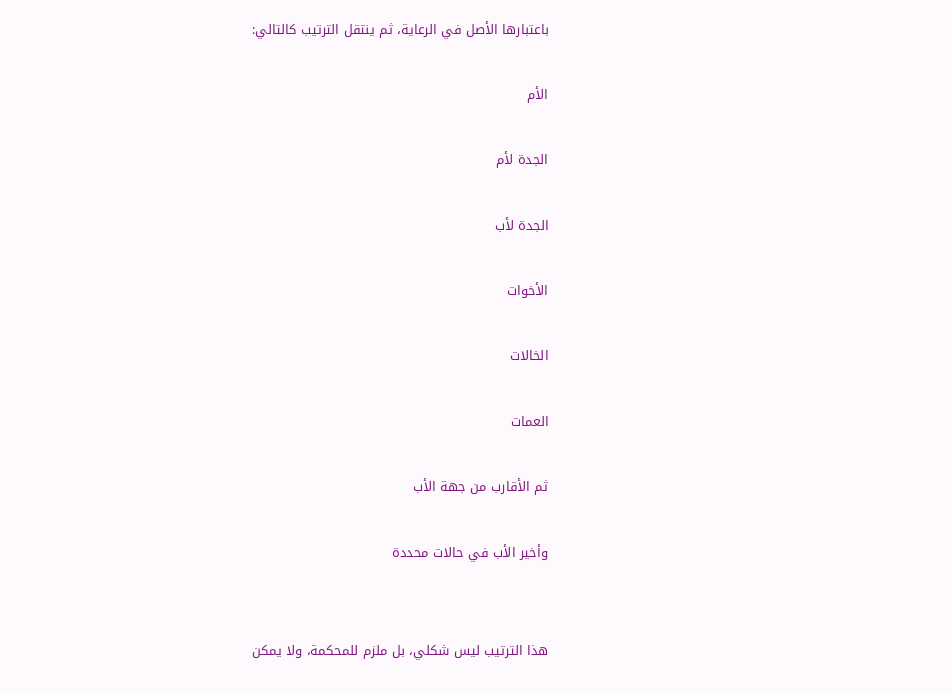باعتبارها الأصل في الرعاية، ثم ينتقل الترتيب كالتالي:

الأم

الجدة لأم

الجدة لأب

الأخوات

الخالات

العمات

ثم الأقارب من جهة الأب

وأخير الأب في حالات محددة


هذا الترتيب ليس شكلي، بل ملزم للمحكمة، ولا يمكن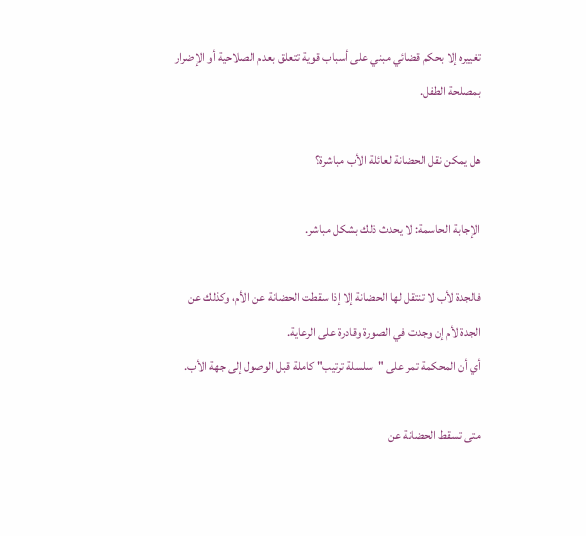تغييره إلا بحكم قضائي مبني على أسباب قوية تتعلق بعدم الصلاحية أو الإضرار بمصلحة الطفل.

هل يمكن نقل الحضانة لعائلة الأب مباشرة؟

الإجابة الحاسمة: لا يحدث ذلك بشكل مباشر.

فالجدة لأب لا تنتقل لها الحضانة إلا إذا سقطت الحضانة عن الأم، وكذلك عن الجدة لأم إن وجدت في الصورة وقادرة على الرعاية.
أي أن المحكمة تمر على "سلسلة ترتيب" كاملة قبل الوصول إلى جهة الأب.

متى تسقط الحضانة عن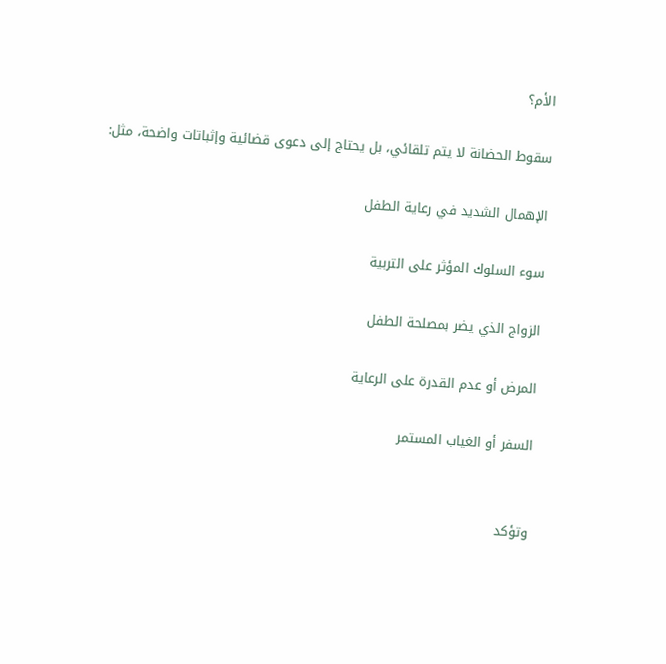الأم؟

سقوط الحضانة لا يتم تلقائي، بل يحتاج إلى دعوى قضائية وإثباتات واضحة، مثل:

الإهمال الشديد في رعاية الطفل

سوء السلوك المؤثر على التربية

الزواج الذي يضر بمصلحة الطفل

المرض أو عدم القدرة على الرعاية

السفر أو الغياب المستمر


وتؤكد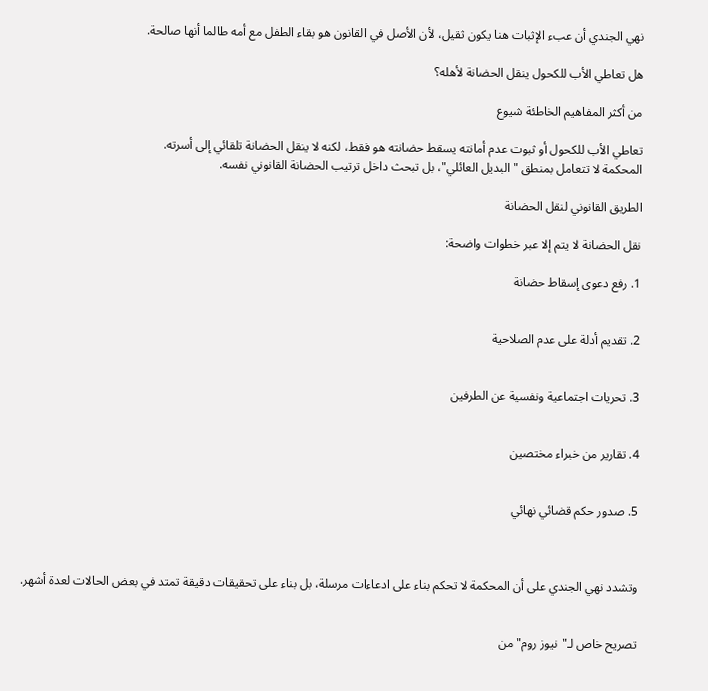نهي الجندي أن عبء الإثبات هنا يكون ثقيل، لأن الأصل في القانون هو بقاء الطفل مع أمه طالما أنها صالحة.

هل تعاطي الأب للكحول ينقل الحضانة لأهله؟

من أكثر المفاهيم الخاطئة شيوع

تعاطي الأب للكحول أو ثبوت عدم أمانته يسقط حضانته هو فقط، لكنه لا ينقل الحضانة تلقائي إلى أسرته.
المحكمة لا تتعامل بمنطق "البديل العائلي"، بل تبحث داخل ترتيب الحضانة القانوني نفسه.

الطريق القانوني لنقل الحضانة

نقل الحضانة لا يتم إلا عبر خطوات واضحة:

1. رفع دعوى إسقاط حضانة


2. تقديم أدلة على عدم الصلاحية


3. تحريات اجتماعية ونفسية عن الطرفين


4. تقارير من خبراء مختصين


5. صدور حكم قضائي نهائي



وتشدد نهي الجندي على أن المحكمة لا تحكم بناء على ادعاءات مرسلة، بل بناء على تحقيقات دقيقة تمتد في بعض الحالات لعدة أشهر.


تصريح خاص لـ"نيوز روم" من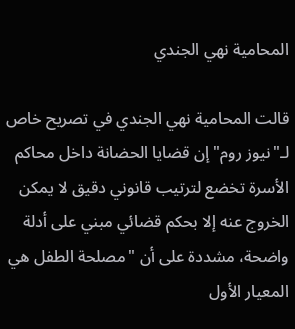المحامية نهي الجندي

قالت المحامية نهي الجندي في تصريح خاص لـ"نيوز روم"إن قضايا الحضانة داخل محاكم الأسرة تخضع لترتيب قانوني دقيق لا يمكن الخروج عنه إلا بحكم قضائي مبني على أدلة واضحة، مشددة على أن "مصلحة الطفل هي المعيار الأول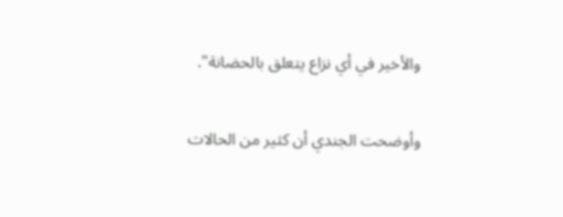والأخير في أي نزاع يتعلق بالحضانة".

وأوضحت الجندي أن كثير من الحالات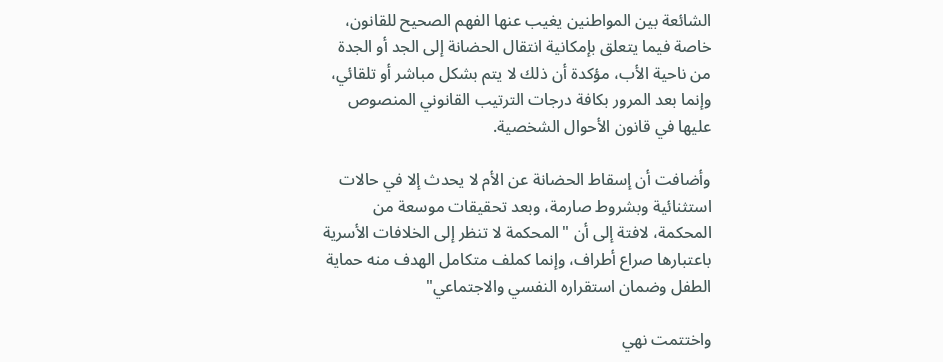الشائعة بين المواطنين يغيب عنها الفهم الصحيح للقانون، خاصة فيما يتعلق بإمكانية انتقال الحضانة إلى الجد أو الجدة من ناحية الأب، مؤكدة أن ذلك لا يتم بشكل مباشر أو تلقائي، وإنما بعد المرور بكافة درجات الترتيب القانوني المنصوص عليها في قانون الأحوال الشخصية.

وأضافت أن إسقاط الحضانة عن الأم لا يحدث إلا في حالات استثنائية وبشروط صارمة، وبعد تحقيقات موسعة من المحكمة، لافتة إلى أن "المحكمة لا تنظر إلى الخلافات الأسرية باعتبارها صراع أطراف، وإنما كملف متكامل الهدف منه حماية الطفل وضمان استقراره النفسي والاجتماعي"

واختتمت نهي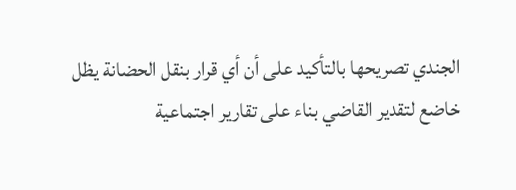الجندي تصريحها بالتأكيد على أن أي قرار بنقل الحضانة يظل خاضع لتقدير القاضي بناء على تقارير اجتماعية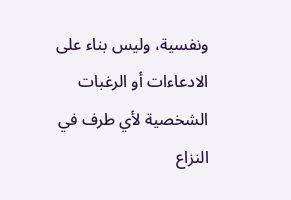ونفسية، وليس بناء على الادعاءات أو الرغبات الشخصية لأي طرف في النزاع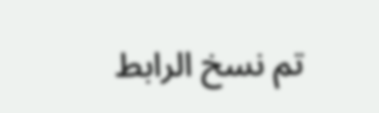تم نسخ الرابط